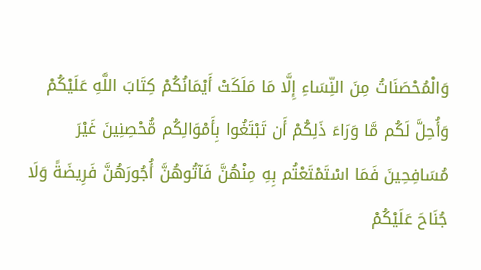وَالْمُحْصَنَاتُ مِنَ النِّسَاءِ إِلَّا مَا مَلَكَتْ أَيْمَانُكُمْ كِتَابَ اللَّهِ عَلَيْكُمْ وَأُحِلَّ لَكُم مَّا وَرَاءَ ذَلِكُمْ أَن تَبْتَغُوا بِأَمْوَالِكُم مُّحْصِنِينَ غَيْرَ مُسَافِحِينَ فَمَا اسْتَمْتَعْتُم بِهِ مِنْهُنَّ فَآتُوهُنَّ أُجُورَهُنَّ فَرِيضَةً وَلَا جُنَاحَ عَلَيْكُمْ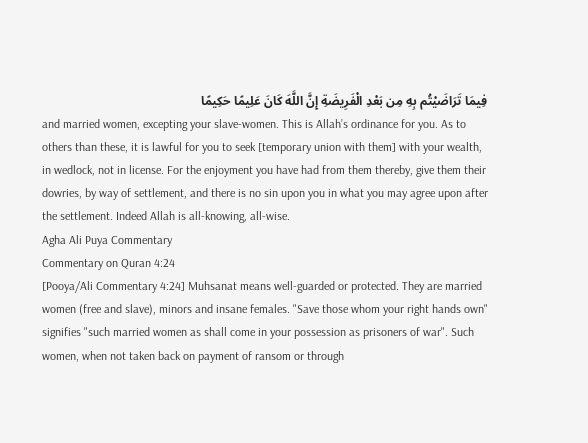فِيمَا تَرَاضَيْتُم بِهِ مِن بَعْدِ الْفَرِيضَةِ إِنَّ اللَّهَ كَانَ عَلِيمًا حَكِيمًا
and married women, excepting your slave-women. This is Allah’s ordinance for you. As to others than these, it is lawful for you to seek [temporary union with them] with your wealth, in wedlock, not in license. For the enjoyment you have had from them thereby, give them their dowries, by way of settlement, and there is no sin upon you in what you may agree upon after the settlement. Indeed Allah is all-knowing, all-wise.
Agha Ali Puya Commentary
Commentary on Quran 4:24
[Pooya/Ali Commentary 4:24] Muhsanat means well-guarded or protected. They are married women (free and slave), minors and insane females. "Save those whom your right hands own" signifies "such married women as shall come in your possession as prisoners of war". Such women, when not taken back on payment of ransom or through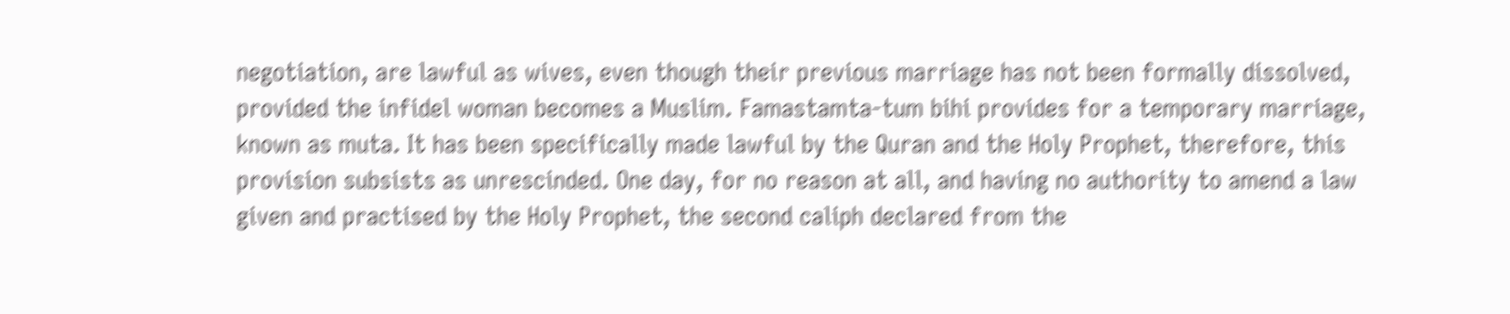negotiation, are lawful as wives, even though their previous marriage has not been formally dissolved, provided the infidel woman becomes a Muslim. Famastamta-tum bihi provides for a temporary marriage, known as muta. It has been specifically made lawful by the Quran and the Holy Prophet, therefore, this provision subsists as unrescinded. One day, for no reason at all, and having no authority to amend a law given and practised by the Holy Prophet, the second caliph declared from the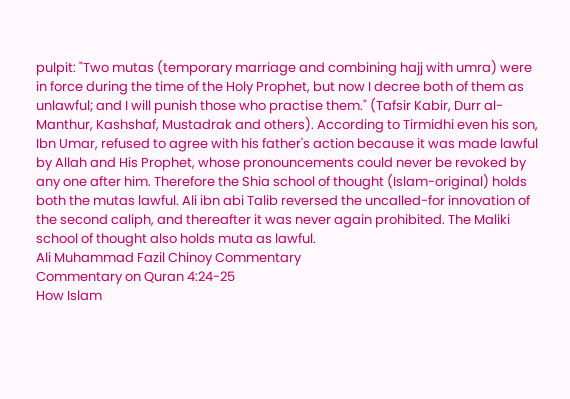pulpit: "Two mutas (temporary marriage and combining hajj with umra) were in force during the time of the Holy Prophet, but now I decree both of them as unlawful; and I will punish those who practise them." (Tafsir Kabir, Durr al-Manthur, Kashshaf, Mustadrak and others). According to Tirmidhi even his son, Ibn Umar, refused to agree with his father's action because it was made lawful by Allah and His Prophet, whose pronouncements could never be revoked by any one after him. Therefore the Shia school of thought (Islam-original) holds both the mutas lawful. Ali ibn abi Talib reversed the uncalled-for innovation of the second caliph, and thereafter it was never again prohibited. The Maliki school of thought also holds muta as lawful.
Ali Muhammad Fazil Chinoy Commentary
Commentary on Quran 4:24-25
How Islam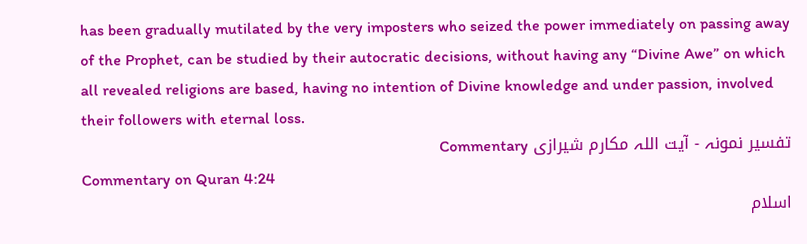has been gradually mutilated by the very imposters who seized the power immediately on passing away of the Prophet, can be studied by their autocratic decisions, without having any “Divine Awe” on which all revealed religions are based, having no intention of Divine knowledge and under passion, involved their followers with eternal loss.
تفسیر نمونہ - آیت اللہ مکارم شیرازی Commentary
Commentary on Quran 4:24
اسلام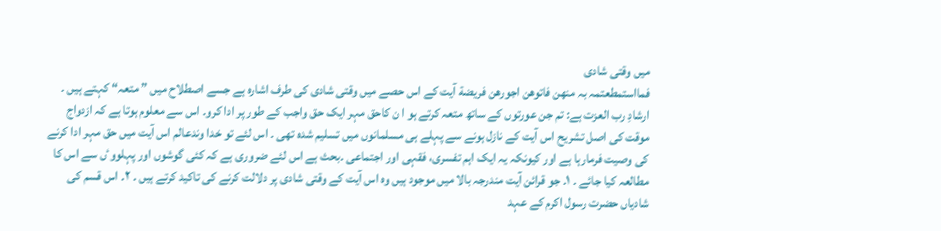میں وقتی شادی
فمااستمطعتمہ بہ منھن فاتوھن اجورھن فریضة آیت کے اس حصے میں وقتی شادی کی طرف اشارہ ہے جسے اصطلاح میں ” متعہ“ کہتے ہیں ۔ ارشادِ رب العزت ہے: تم جن عورتوں کے ساتھ متعہ کرتے ہو ا ن کاحق مہر ایک حق واجب کے طور پر ادا کرو۔ اس سے معلوم ہوتا ہے کہ ازدواج موقت کی اصل تشریح اس آیت کے نازل ہونے سے پہلے ہی مسلمانوں میں تسلیم شدہ تھی ۔ اس لئے تو خدا وندعالم اس آیت میں حق مہر ادا کرنے کی وصیت فرمارہا ہے اور کیونکہ یہ ایک اہم تفسری، فقہی اور اجتماعی ۔بحث ہے اس لئے ضروری ہے کہ کئی گوشوں اور پہلووٴں سے اس کا مطالعہ کیا جائے ۔ ۱۔ جو قرائن آیت مندرجہ بالا میں موجود ہیں وہ اس آیت کے وقتی شادی پر دلالت کرنے کی تاکید کرتے ہیں ۔ ۲۔ اس قسم کی شادیاں حضرت رسول اکرم کے عہد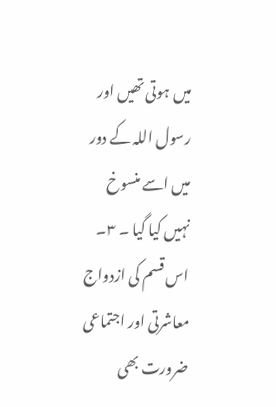میں ہوتی تھیں اور رسول اللہ کے دور میں اسے منسوخ نہیں کیا گیا ۔ ۳۔ اس قسم کی ازدواج معاشرتی اور اجتماعی ضرورت بھی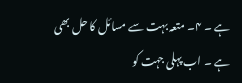ہے ۔ ۴۔ متعہ بہت سے مسائل کا حل بھی ہے ۔ اب پہلی جہت کو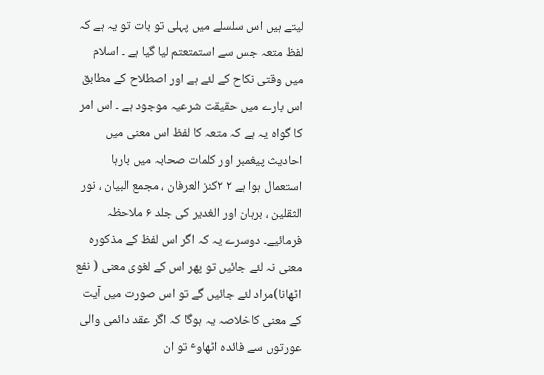لیتے ہیں اس سلسلے میں پہلی تو بات تو یہ ہے کہ لفظ متعہ جس سے استمتعتم لیا گیا ہے ۔ اسلام میں وقتی نکاح کے لئے ہے اور اصطلاح کے مطابق اس بارے میں حقیقت شرعیہ موجود ہے ۔ اس امر کا گواہ یہ ہے کہ متعہ کا لفظ اس معنی میں احادیث پیغمبر اور کلمات صحابہ میں بارہا استعمال ہوا ہے ۲ ۲کنز العرفان ، مجمع البیان ، نور الثقلین ، برہان اور الغدیر کی جلد ۶ ملاحظہ فرمائیے۔ دوسرے یہ کہ اگر اس لفظ کے مذکورہ معنی نہ لئے جائیں تو پھر اس کے لغوی معنی ( نفع اٹھانا)مراد لئے جائیں گے تو اس صورت میں آیت کے معنی کاخلاصہ یہ ہوگا کہ اگر عقد دائمی والی عورتوں سے فائدہ اٹھاوٴ تو ان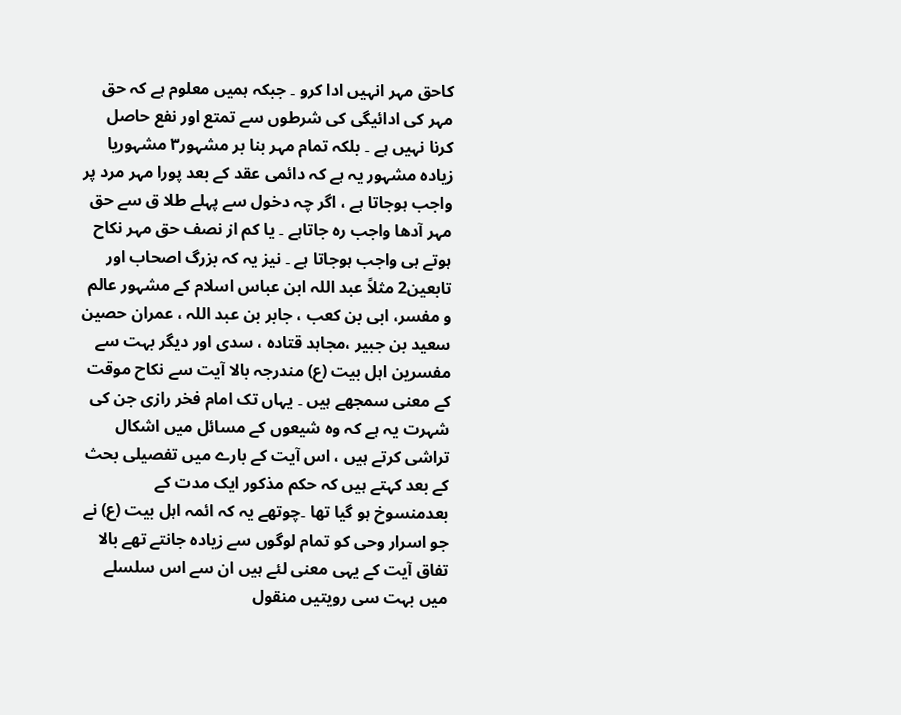کاحق مہر انہیں ادا کرو ۔ جبکہ ہمیں معلوم ہے کہ حق مہر کی ادائیگی کی شرطوں سے تمتع اور نفع حاصل کرنا نہیں ہے ۔ بلکہ تمام مہر بنا بر مشہور۳ مشہوریا زیادہ مشہور یہ ہے کہ دائمی عقد کے بعد پورا مہر مرد پر واجب ہوجاتا ہے ، اگر چہ دخول سے پہلے طلا ق سے حق مہر آدھا واجب رہ جاتاہے ۔ یا کم از نصف حق مہر نکاح ہوتے ہی واجب ہوجاتا ہے ۔ نیز یہ کہ بزرگ اصحاب اور تابعین2 مثلاً عبد اللہ ابن عباس اسلام کے مشہور عالم و مفسر، ابی بن کعب ، جابر بن عبد اللہ ، عمران حصین سعید بن جبیر ،مجاہد قتادہ ، سدی اور دیگر بہت سے مفسرین اہل بیت (ع) مندرجہ بالا آیت سے نکاح موقت کے معنی سمجھے ہیں ۔ یہاں تک امام فخر رازی جن کی شہرت یہ ہے کہ وہ شیعوں کے مسائل میں اشکال تراشی کرتے ہیں ، اس آیت کے بارے میں تفصیلی بحث کے بعد کہتے ہیں کہ حکم مذکور ایک مدت کے بعدمنسوخ ہو گیا تھا ۔چوتھے یہ کہ ائمہ اہل بیت (ع) نے جو اسرار وحی کو تمام لوگوں سے زیادہ جانتے تھے بالا تفاق آیت کے یہی معنی لئے ہیں ان سے اس سلسلے میں بہت سی رویتیں منقول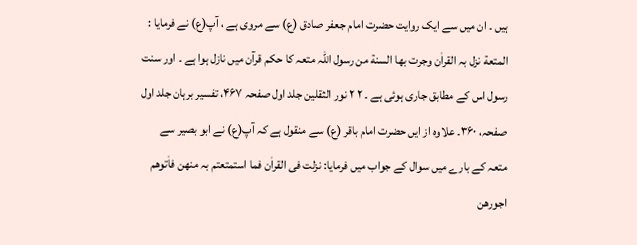ہیں ۔ ان میں سے ایک روایت حضرت امام جعفر صادق (ع) سے مروی ہے ، آپ(ع) نے فرمایا : المتعة نزل بہ القراٰن وجرت بھا السنة من رسول اللہ متعہ کا حکم قرآن میں نازل ہوا ہے ۔ اور سنت رسول اس کے مطابق جاری ہوئی ہے ۔ ۲ ۲ نور الثقلین جلد اول صفحہ ۴۶۷، تفسیر برہان جلد اول صفحہ، ۳۶۰۔ علاوہ از ایں حضرت امام باقر (ع) سے منقول ہے کہ آپ(ع) نے ابو بصیر سے متعہ کے بارے میں سوال کے جواب میں فرمایا: نزلت فی القراٰن فما استمتعتم بہ منھن فاٰتوھم اجورھن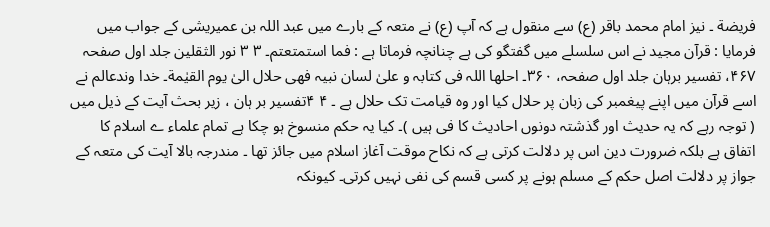فریضة ۔ نیز امام محمد باقر (ع) سے منقول ہے کہ آپ (ع) نے متعہ کے بارے میں عبد اللہ بن عمیریشی کے جواب میں فرمایا : قرآن مجید نے اس سلسلے میں گفتگو کی ہے چنانچہ فرماتا ہے : فما استمتعتم۔ ۳ ۳ نور الثقلین جلد اول صفحہ ۴۶۷، تفسیر برہان جلد اول صفحہ، ۳۶۰۔ احلھا اللہ فی کتابہ و علیٰ لسان نبیہ فھی حلال الیٰ یوم القیٰمة۔ خدا وندعالم نے اسے قرآن میں اپنے پیغمبر کی زبان پر حلال کیا اور وہ قیامت تک حلال ہے ۔ ۴ ۴تفسیر بر ہان ، زیر بحث آیت کے ذیل میں ( توجہ رہے کہ یہ حدیث اور گذشتہ دونوں احادیث کا فی ہیں )۔ کیا یہ حکم منسوخ ہو چکا ہے تمام علماء ے اسلام کا اتفاق ہے بلکہ ضرورت دین اس پر دلالت کرتی ہے کہ نکاح موقت آغاز اسلام میں جائز تھا ۔ مندرجہ بالا آیت کی متعہ کے جواز پر دلالت اصل حکم کے مسلم ہونے پر کسی قسم کی نفی نہیں کرتی۔ کیونکہ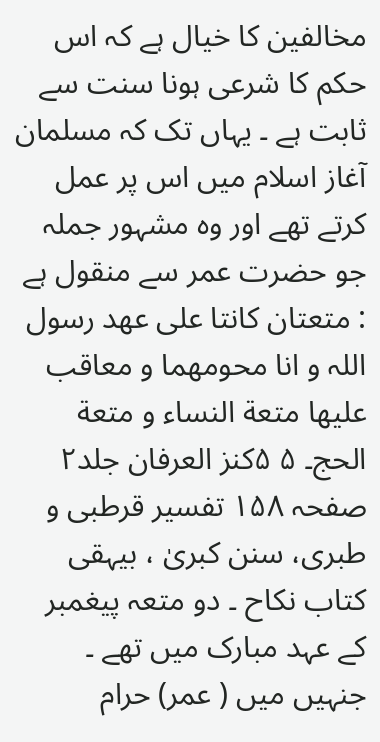مخالفین کا خیال ہے کہ اس حکم کا شرعی ہونا سنت سے ثابت ہے ۔ یہاں تک کہ مسلمان آغاز اسلام میں اس پر عمل کرتے تھے اور وہ مشہور جملہ جو حضرت عمر سے منقول ہے : متعتان کانتا علی عھد رسول اللہ و انا محومھما و معاقب علیھا متعة النساء و متعة الحج۔ ۵ ۵کنز العرفان جلد۲ صفحہ ۱۵۸ تفسیر قرطبی و طبری، سنن کبریٰ ، بیہقی کتاب نکاح ۔ دو متعہ پیغمبر کے عہد مبارک میں تھے ۔ جنہیں میں ( عمر) حرام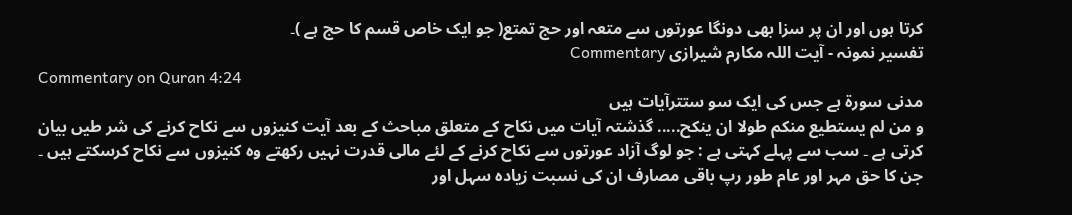کرتا ہوں اور ان پر سزا بھی دونگا عورتوں سے متعہ اور حج تمتع( جو ایک خاص قسم کا حج ہے )۔
تفسیر نمونہ - آیت اللہ مکارم شیرازی Commentary
Commentary on Quran 4:24
مدنی سورة ہے جس کی ایک سو ستترآیات ہیں
و من لم یستطیع منکم طولا ان ینکح..... گذشتہ آیات میں نکاح کے متعلق مباحث کے بعد آیت کنیزوں سے نکاح کرنے کی شر طیں بیان کرتی ہے ۔ سب سے پہلے کہتی ہے : جو لوگ آزاد عورتوں سے نکاح کرنے کے لئے مالی قدرت نہیں رکھتے وہ کنیزوں سے نکاح کرسکتے ہیں ۔ جن کا حق مہر اور عام طور رپ باقی مصارف ان کی نسبت زیادہ سہل اور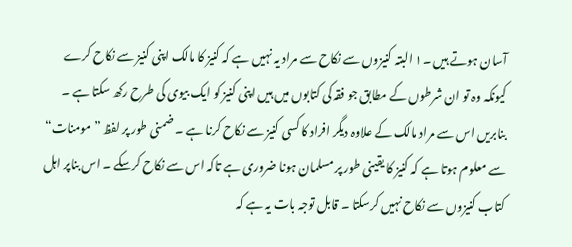آسان ہوتے ہیں ۔۱ البتہ کنیزوں سے نکاح سے مراد یہ نہیں ہے کہ کنیز کا مالک اپنی کنیز سے نکاح کرے کیونکہ وہ تو ان شرطوں کے مطابق جو فقہ کی کتابوں میں ہیں اپنی کنیز کو ایک بیوی کی طرح رکھ سکتا ہے ۔ بنابریں اس سے مراد مالک کے علاوہ دیگر افراد کا کسی کنیز سے نکاح کرنا ہے ۔ ضمنی طور پر لفظ ” مومنات“ سے معلوم ہوتا ہے کہ کنیز کا یقینی طور پر مسلمان ہونا ضروری ہے تاکہ اس سے نکاح کرسکے ۔ اس بناپر اہل کتاب کنیزوں سے نکاح نہیں کرسکتا ۔ قابل توجہ بات یہ ہے کہ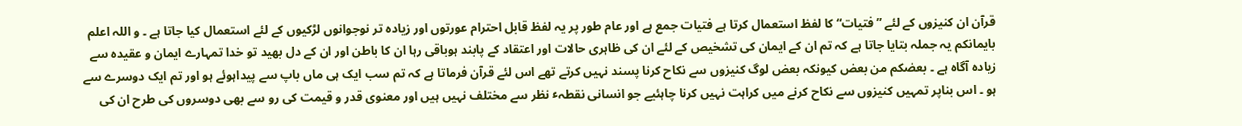قرآن ان کنیزوں کے لئے ” فتیات“ کا لفظ استعمال کرتا ہے فتیات جمع ہے اور عام طور پر یہ لفظ قابل احترام عورتوں اور زیادہ تر نوجوانوں لڑکیوں کے لئے استعمال کیا جاتا ہے ۔ و اللہ اعلم بایمانکم یہ جملہ بتایا جاتا ہے کہ تم ان کے ایمان کی تشخیص کے لئے ان کی ظاہری حالات اور اعتقاد کے پابند ہوباقی رہا ان کا باطن اور ان کے دل بھید تو خدا تمہارے ایمان و عقیدہ سے زیادہ آگاہ ہے ۔ بعضکم من بعض کیونکہ بعض لوگ کنیزوں سے نکاح کرنا پسند نہیں کرتے تھے اس لئے قرآن فرماتا ہے کہ تم سب ایک ہی ماں باپ سے پیداہوئے ہو اور تم ایک دوسرے سے ہو ۔ اس بناپر تمہیں کنیزوں سے نکاح کرنے میں کراہت نہیں کرنا چاہئیے جو انسانی نقطہٴ نظر سے مختلف نہیں ہیں اور معنوی قدر و قیمت کی رو سے بھی دوسروں کی طرح ان کی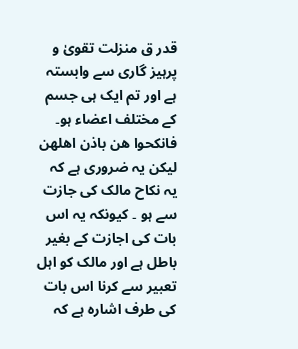قدر ق منزلت تقویٰ و پرہیز گاری سے وابستہ ہے اور تم ایک ہی جسم کے مختلف اعضاء ہو۔ فانکحوا ھن باذن اھلھن لیکن یہ ضروری ہے کہ یہ نکاح مالک کی جازت سے ہو ۔ کیونکہ یہ اس بات کی اجازت کے بغیر باطل ہے اور مالک کو اہل تعبیر سے کرنا اس بات کی طرف اشارہ ہے کہ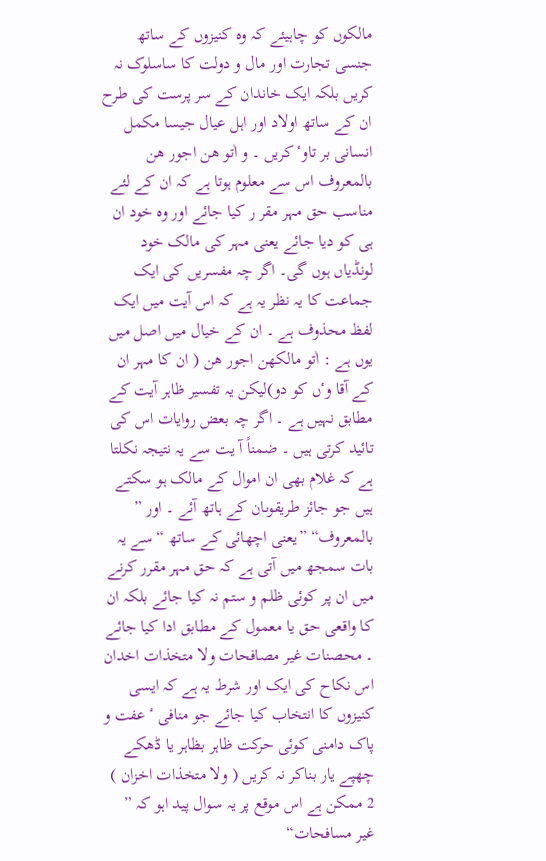مالکوں کو چاہیئے کہ وہ کنیزوں کے ساتھ جنسی تجارت اور مال و دولت کا ساسلوک نہ کریں بلکہ ایک خاندان کے سر پرست کی طرح ان کے ساتھ اولاد اور اہل عیال جیسا مکمل انسانی بر تاوٴ کریں ۔ و اٰتو ھن اجور ھن بالمعروف اس سے معلوم ہوتا ہے کہ ان کے لئے مناسب حق مہر مقر ر کیا جائے اور وہ خود ان ہی کو دیا جائے یعنی مہر کی مالک خود لونڈیاں ہوں گی۔ اگر چہ مفسریں کی ایک جماعت کا یہ نظر یہ ہے کہ اس آیت میں ایک لفظ محذوف ہے ۔ ان کے خیال میں اصل میں یوں ہے : اٰتو مالکھن اجور ھن ( ان کا مہر ان کے آقا وٴں کو دو)لیکن یہ تفسیر ظاہر آیت کے مطابق نہیں ہے ۔ اگر چہ بعض روایات اس کی تائید کرتی ہیں ۔ ضمناً آ یت سے یہ نتیجہ نکلتا ہے کہ غلام بھی ان اموال کے مالک ہو سکتے ہیں جو جائز طریقوںان کے ہاتھ آئے ۔ اور ” بالمعروف“ ”یعنی اچھائی کے ساتھ “سے یہ بات سمجھ میں آتی ہے کہ حق مہر مقرر کرنے میں ان پر کوئی ظلم و ستم نہ کیا جائے بلکہ ان کا واقعی حق یا معمول کے مطابق ادا کیا جائے ۔ محصنات غیر مصافحات ولا متخذات اخدان اس نکاح کی ایک اور شرط یہ ہے کہ ایسی کنیزوں کا انتخاب کیا جائے جو منافی ٴ عفت و پاک دامنی کوئی حرکت ظاہر بظاہر یا ڈھکے چھپے یار بناکر نہ کریں ( ولا متخذات اخزان ) 2 ممکن ہے اس موقع پر یہ سوال پید اہو کہ ” غیر مسافحات“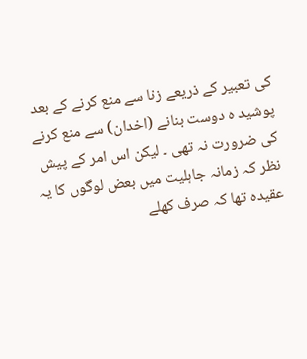کی تعبیر کے ذریعے زنا سے منع کرنے کے بعد پوشید ہ دوست بنانے (اخدان) سے منع کرنے کی ضرورت نہ تھی ۔ لیکن اس امر کے پیش نظر کہ زمانہ جاہلیت میں بعض لوگوں کا یہ عقیدہ تھا کہ صرف کھلے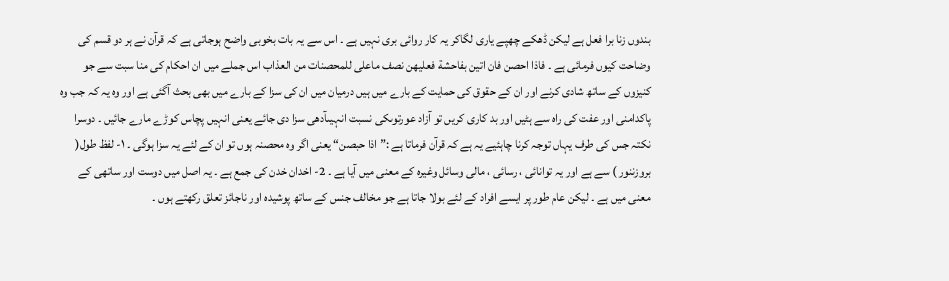بندوں زنا برا فعل ہے لیکن ڈھکے چھپے یاری لگاکر یہ کار روائی بری نہیں ہے ۔ اس سے یہ بات بخوبی واضح ہوجاتی ہے کہ قرآن نے ہر دو قسم کی وضاحت کیوں فرمائی ہے ۔ فاذا احصن فان اتین بفاحشة فعلیھن نصف ماعلی للمحصنات من العذاب اس جملے میں ان احکام کی منا سبت سے جو کنیزوں کے ساتھ شادی کرنے اور ان کے حقوق کی حمایت کے بارے میں ہیں درمیان میں ان کی سزا کے بارے میں بھی بحث آگئی ہے اور وہ یہ کہ جب وہ پاکدامنی اور عفت کی راہ سے ہٹیں اور بد کاری کریں تو آزاد عورتوںکی نسبت انہیںآدھی سزا دی جائے یعنی انہیں پچاس کوڑے مارے جائیں ۔ دوسرا نکتہ جس کی طرف یہاں توجہ کرنا چاہئیے یہ ہے کہ قرآن فرماتا ہے :” اذا حبصن“ یعنی اگر وہ محصنہ ہوں تو ان کے لئے یہ سزا ہوگی ۔ ۱- لفظ طول( بروزننور ) سے ہے اور یہ توانائی ، رسائی ، مالی وسائل وغیرہ کے معنی میں آیا ہے ۔ 2- اخدان خدن کی جمع ہے ۔ یہ اصل میں دوست اور ساتھی کے معنی میں ہے ۔ لیکن عام طور پر ایسے افراد کے لئے بولا جاتا ہے جو مخالف جنس کے ساتھ پوشیدہ اور ناجائز تعلق رکھتے ہوں ۔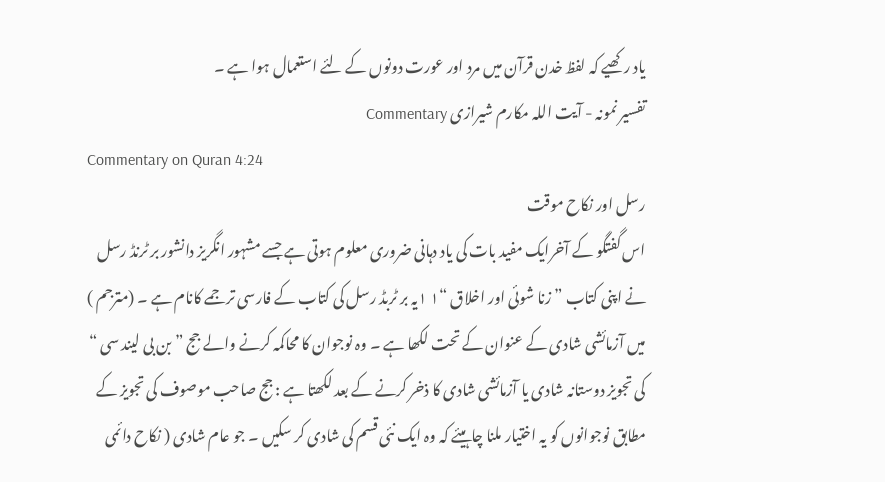یاد رکھیے کہ لفظ خدن قرآن میں مرد اور عورت دونوں کے لئے استعمال ہوا ہے ۔
تفسیر نمونہ - آیت اللہ مکارم شیرازی Commentary
Commentary on Quran 4:24
رسل اور نکاح موقت
اس گفتگو کے آخرایک مفید بات کی یاد دہانی ضروری معلوم ہوتی ہے جسے مشہور انگریز دانشور بر ٹرنڈ رسل نے اپنی کتاب ” زنا شوئی اور اخلاق “۱ ۱یہ بر ٹربڈ رسل کی کتاب کے فارسی ترجمے کانام ہے ۔ (مترجم ) میں آزمائشی شادی کے عنوان کے تحت لکھا ہے ۔ وہ نوجوان کا محاکمہ کرنے والے جج ” بن بی لیند سی “ کی تجویز دوستانہ شادی یا آزمائشی شادی کا ذخر کرنے کے بعد لکھتا ہے : جج صاحب موصوف کی تجویز کے مطابق نوجوانوں کو یہ اختیار ملنا چاہیئے کہ وہ ایک نئی قسم کی شادی کر سکیں ۔ جو عام شادی ( نکاح دائمی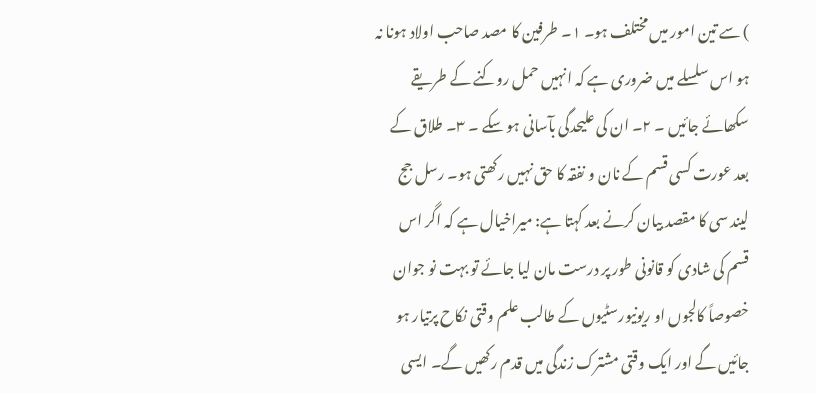) سے تین امور میں مختلف ہو۔ ۱۔ طرفین کا مصد صاحب اولاد ہونا نہ ہو اس سلسلے میں ضروری ہے کہ انہیں حمل روکنے کے طریقے سکھائے جائیں ۔ ۲۔ ان کی علیحدگی بآسانی ہو سکے ۔ ۳۔ طلاق کے بعد عورت کسی قسم کے نان و نفقہ کا حق نہیں رکھتی ہو۔ رسل جج لیند سی کا مقصد بیان کرنے بعد کہتا ہے: میراخیال ہے کہ اگر اس قسم کی شادی کو قانونی طور پر درست مان لیا جائے تو بہت نو جوان خصوصاً کالجوں او ریونیورسٹیوں کے طالب علم وقتی نکاح پرتیار ہو جائیں گے اور ایک وقتی مشترک زندگی میں قدم رکھیں گے۔ ایسی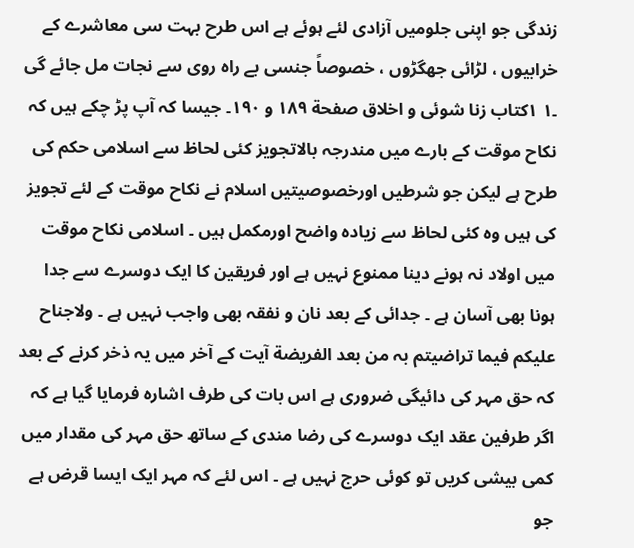زندگی جو اپنی جلومیں آزادی لئے ہوئے ہے اس طرح بہت سی معاشرے کے خرابیوں ، لڑائی جھگڑوں ، خصوصاً جنسی بے راہ روی سے نجات مل جائے گی ۔۱ ۱کتاب زنا شوئی و اخلاق صفحة ۱۸۹ و ۱۹۰۔ جیسا کہ آپ پڑ چکے ہیں کہ نکاح موقت کے بارے میں مندرجہ بالاتجویز کئی لحاظ سے اسلامی حکم کی طرح ہے لیکن جو شرطیں اورخصوصیتیں اسلام نے نکاح موقت کے لئے تجویز کی ہیں وہ کئی لحاظ سے زیادہ واضح اورمکمل ہیں ۔ اسلامی نکاح موقت میں اولاد نہ ہونے دینا ممنوع نہیں ہے اور فریقین کا ایک دوسرے سے جدا ہونا بھی آسان ہے ۔ جدائی کے بعد نان و نفقہ بھی واجب نہیں ہے ۔ ولاجناح علیکم فیما تراضیتم بہ من بعد الفریضة آیت کے آخر میں یہ ذخر کرنے کے بعد کہ حق مہر کی دائیگی ضروری ہے اس بات کی طرف اشارہ فرمایا گیا ہے کہ اگر طرفین عقد ایک دوسرے کی رضا مندی کے ساتھ حق مہر کی مقدار میں کمی بیشی کریں تو کوئی حرج نہیں ہے ۔ اس لئے کہ مہر ایک ایسا قرض ہے جو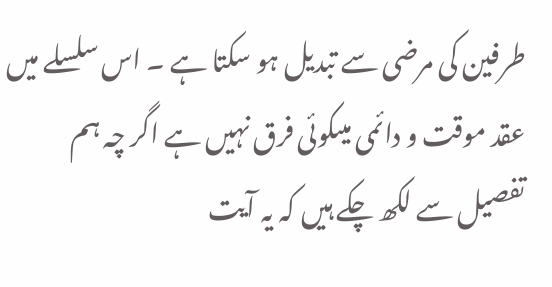طرفین کی مرضی سے تبدیل ہو سکتا ہے ۔ اس سلسلے میں عقد موقت و دائمی میںکوئی فرق نہیں ہے اگر چہ ہم تفصیل سے لکھ چکے ہیں کہ یہ آیت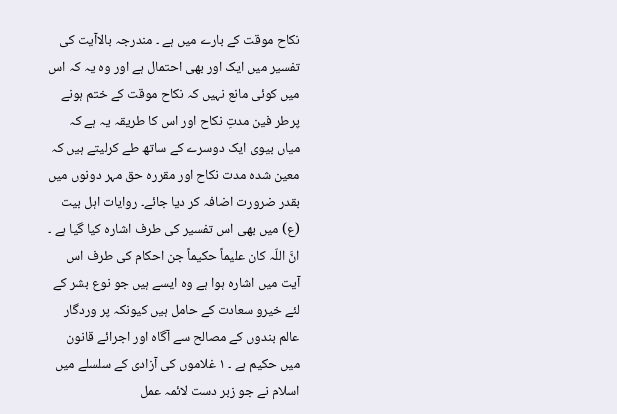نکاح موقت کے بارے میں ہے ۔ مندرجہ بالاآیت کی تفسیر میں ایک اور بھی احتمال ہے اور وہ یہ کہ اس میں کوئی مانع نہیں کہ نکاح موقت کے ختم ہونے پرطر فین مدتِ نکاح اور اس کا طریقہ یہ ہے کہ میاں بیوی ایک دوسرے کے ساتھ طے کرلیتے ہیں کہ معین شدہ مدت نکاح اور مقررہ حق مہر دونوں میں بقدر ضرورت اضافہ کر دیا جائے۔ روایات اہل بیت (ع) میں بھی اس تفسیر کی طرف اشارہ کیا گیا ہے ۔ انَّ اللّہ کان علیماً حکیماً جن احکام کی طرف اس آیت میں اشارہ ہوا ہے وہ ایسے ہیں جو نوع بشر کے لئے خیرو سعادت کے حامل ہیں کیونکہ پر وردگار عالم بندوں کے مصالح سے آگاہ اور اجرائے قانون میں حکیم ہے ۔ ۱ غلاموں کی آزادی کے سلسلے میں اسلام نے جو زبر دست لائمہ عمل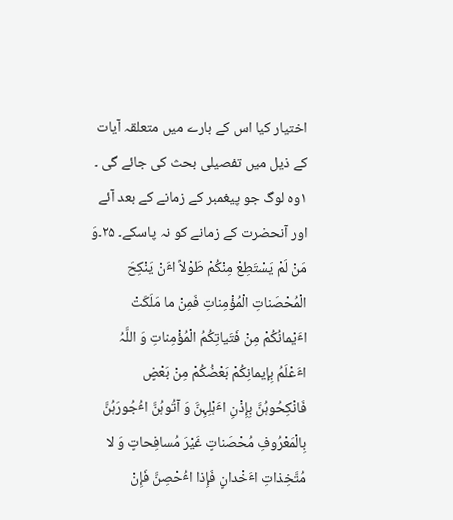اختیار کیا اس کے بارے میں متعلقہ آیات کے ذیل میں تفصیلی بحث کی جائے گی ۔ ۱وہ لوگ جو پیغمبر کے زمانے کے بعد آئے اور آنحضرت کے زمانے کو نہ پاسکے۔ ۲۵۔وَ مَنْ لَمْ یَسْتَطِعْ مِنْکُمْ طَوْلاً اٴَنْ یَنْکِحَ الْمُحْصَناتِ الْمُؤْمِناتِ فَمِنْ ما مَلَکَتْ اٴَیْمانُکُمْ مِنْ فَتَیاتِکُمُ الْمُؤْمِناتِ وَ اللَّہُ اٴَعْلَمُ بِإیمانِکُمْ بَعْضُکُمْ مِنْ بَعْضٍ فَانْکِحُوہُنَّ بِإِذْنِ اٴَہْلِہِنَّ وَ آتُوہُنَّ اٴُجُورَہُنَّ بِالْمَعْرُوفِ مُحْصَناتٍ غَیْرَ مُسافِحاتٍ وَ لا مُتَّخِذاتِ اٴَخْدانٍ فَإِذا اٴُحْصِنَّ فَإِنْ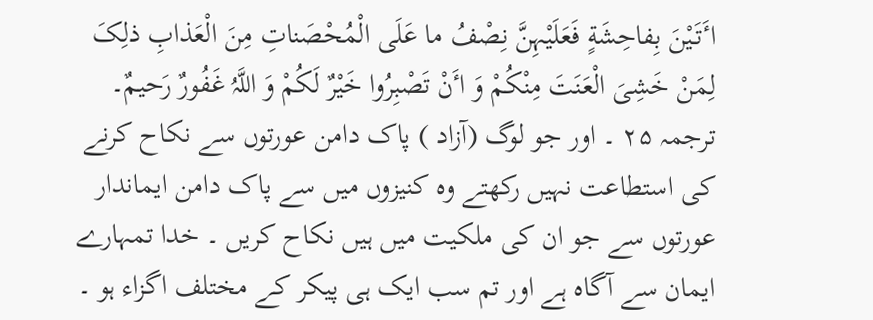اٴَتَیْنَ بِفاحِشَةٍ فَعَلَیْہِنَّ نِصْفُ ما عَلَی الْمُحْصَناتِ مِنَ الْعَذابِ ذلِکَ لِمَنْ خَشِیَ الْعَنَتَ مِنْکُمْ وَ اٴَنْ تَصْبِرُوا خَیْرٌ لَکُمْ وَ اللَّہُ غَفُورٌ رَحیمٌ۔ ترجمہ ۲۵ ۔ اور جو لوگ (آزاد ) پاک دامن عورتوں سے نکاح کرنے کی استطاعت نہیں رکھتے وہ کنیزوں میں سے پاک دامن ایماندار عورتوں سے جو ان کی ملکیت میں ہیں نکاح کریں ۔ خدا تمہارے ایمان سے آگاہ ہے اور تم سب ایک ہی پیکر کے مختلف اگزاء ہو ۔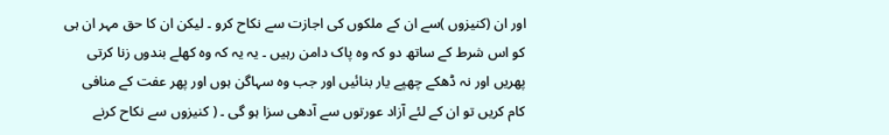اور ان (کنیزوں )سے ان کے ملکوں کی اجازت سے نکاح کرو ۔ لیکن ان کا حق مہر ان ہی کو اس شرط کے ساتھ دو کہ وہ پاک دامن رہیں ۔ یہ یہ کہ وہ کھلے بندوں زنا کرتی پھریں اور نہ ڈھکے چھپے یار بنائیں اور جب وہ سہاگن ہوں اور پھر عفت کے منافی کام کریں تو ان کے لئے آزاد عورتوں سے آدھی سزا ہو گی ۔ ( کنیزوں سے نکاح کرنے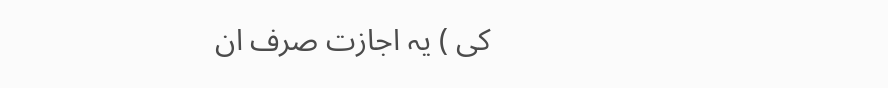کی ) یہ اجازت صرف ان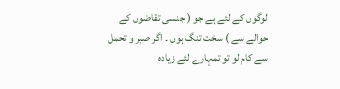لوگوں کے لئے ہے جو ( جنسی تقاضوں کے حوالے سے ) سخت تنگ ہوں ۔ اگر صبر و تحمل سے کام لو تو تمہارے لئے زیادہ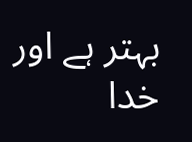بہتر ہے اور خدا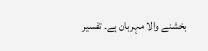بخشنے والا مہربان ہے۔ تفسیر